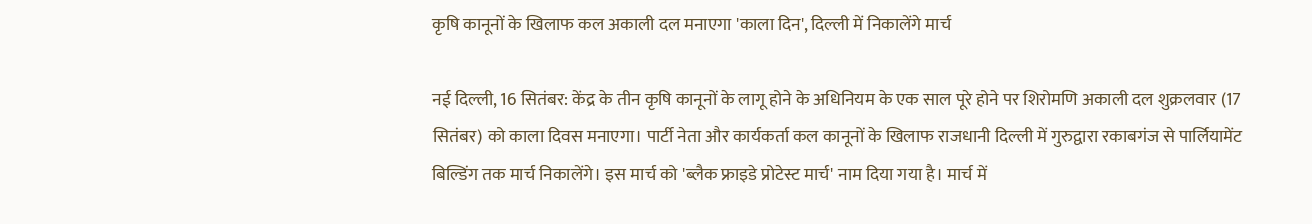कृषि कानूनों के खिलाफ कल अकाली दल मनाएगा 'काला दिन', दिल्ली में निकालेंगे मार्च

नई दिल्ली, 16 सितंबर: केंद्र के तीन कृषि कानूनों के लागू होने के अधिनियम के एक साल पूरे होने पर शिरोमणि अकाली दल शुक्रलवार (17 सितंबर) को काला दिवस मनाएगा। पार्टी नेता और कार्यकर्ता कल कानूनों के खिलाफ राजधानी दिल्ली में गुरुद्वारा रकाबगंज से पार्लियामेंट बिल्डिंग तक मार्च निकालेंगे। इस मार्च को 'ब्लैक फ्राइडे प्रोटेस्ट मार्च' नाम दिया गया है। मार्च में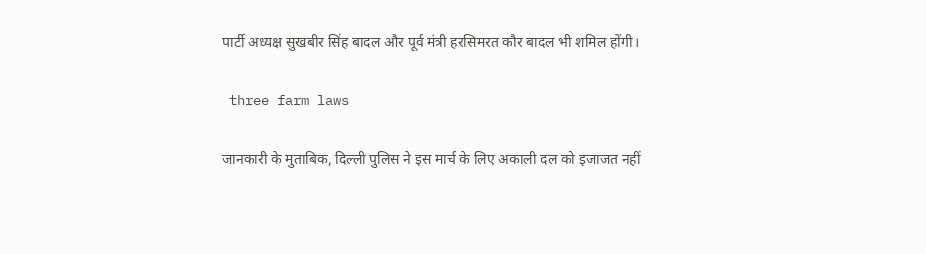पार्टी अध्यक्ष सुखबीर सिंह बादल और पूर्व मंत्री हरसिमरत कौर बादल भी शमिल होंगी।

 three farm laws

जानकारी के मुताबिक, दिल्ली पुलिस ने इस मार्च के लिए अकाली दल को इजाजत नहीं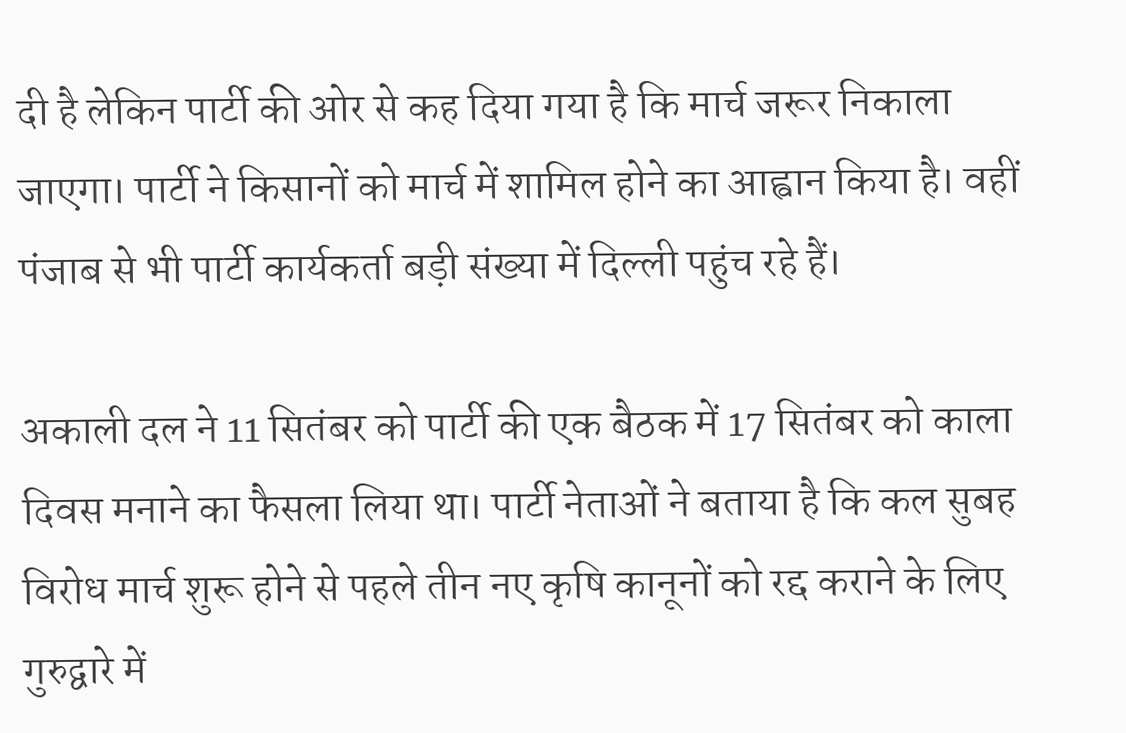दी है लेकिन पार्टी की ओर से कह दिया गया है कि मार्च जरूर निकाला जाएगा। पार्टी ने किसानों को मार्च में शामिल होने का आह्वान किया है। वहीं पंजाब से भी पार्टी कार्यकर्ता बड़ी संख्या में दिल्ली पहुंच रहे हैं।

अकाली दल ने 11 सितंबर को पार्टी की एक बैठक में 17 सितंबर को काला दिवस मनाने का फैसला लिया था। पार्टी नेताओं ने बताया है कि कल सुबह विरोध मार्च शुरू होने से पहले तीन नए कृषि कानूनों को रद्द कराने के लिए गुरुद्वारे में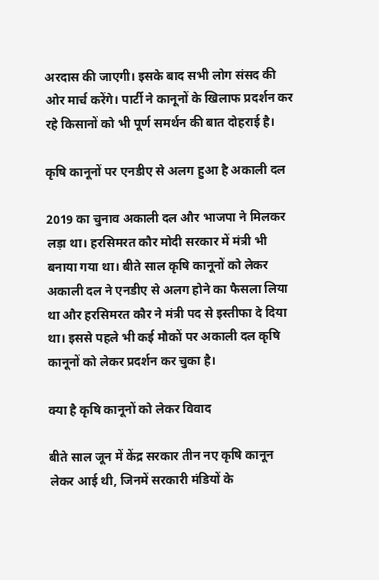अरदास की जाएगी। इसके बाद सभी लोग संसद की ओर मार्च करेंगे। पार्टी ने कानूनों के खिलाफ प्रदर्शन कर रहे किसानों को भी पूर्ण समर्थन की बात दोहराई है।

कृषि कानूनों पर एनडीए से अलग हुआ है अकाली दल

2019 का चुनाव अकाली दल और भाजपा ने मिलकर लड़ा था। हरसिमरत कौर मोदी सरकार में मंत्री भी बनाया गया था। बीते साल कृषि कानूनों को लेकर अकाली दल ने एनडीए से अलग होने का फैसला लिया था और हरसिमरत कौर ने मंत्री पद से इस्तीफा दे दिया था। इससे पहले भी कई मौकों पर अकाली दल कृषि कानूनों को लेकर प्रदर्शन कर चुका है।

क्या है कृषि कानूनों को लेकर विवाद

बीते साल जून में केंद्र सरकार तीन नए कृषि कानून लेकर आई थी, जिनमें सरकारी मंडियों के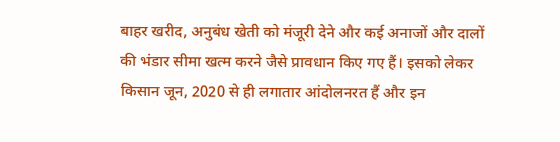बाहर खरीद, अनुबंध खेती को मंजूरी देने और कई अनाजों और दालों की भंडार सीमा खत्म करने जैसे प्रावधान किए गए हैं। इसको लेकर किसान जून, 2020 से ही लगातार आंदोलनरत हैं और इन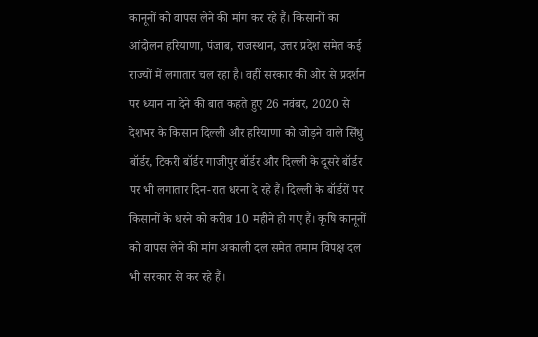कानूनों को वापस लेने की मांग कर रहे हैं। किसानों का आंदोलन हरियाणा, पंजाब, राजस्थान, उत्तर प्रदेश समेत कई राज्यों में लगातार चल रहा है। वहीं सरकार की ओर से प्रदर्शन पर ध्यान ना देने की बात कहते हुए 26 नवंबर, 2020 से देशभर के किसान दिल्ली और हरियाणा को जोड़ने वाले सिंधु बॉर्डर, टिकरी बॉर्डर गाजीपुर बॉर्डर और दिल्ली के दूसरे बॉर्डर पर भी लगातार दिन-रात धरना दे रहे हैं। दिल्ली के बॉर्डरों पर किसानों के धरने को करीब 10 महीने हो गए हैं। कृषि कानूनों को वापस लेने की मांग अकाली दल समेत तमाम विपक्ष दल भी सरकार से कर रहे हैं।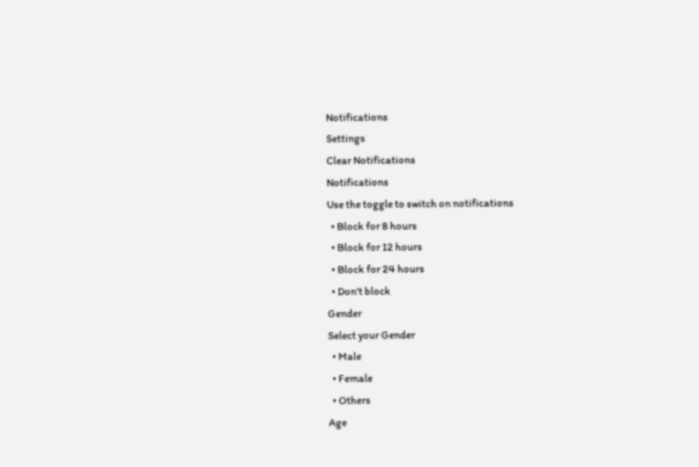Notifications
Settings
Clear Notifications
Notifications
Use the toggle to switch on notifications
  • Block for 8 hours
  • Block for 12 hours
  • Block for 24 hours
  • Don't block
Gender
Select your Gender
  • Male
  • Female
  • Others
Age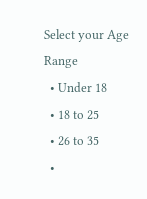Select your Age Range
  • Under 18
  • 18 to 25
  • 26 to 35
  •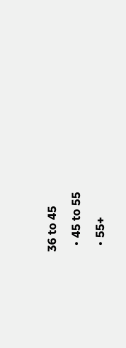36 to 45
  • 45 to 55
  • 55+